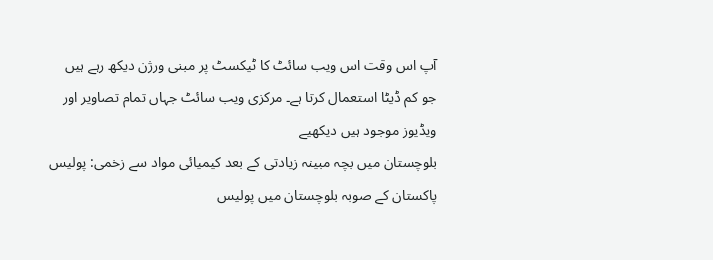آپ اس وقت اس ویب سائٹ کا ٹیکسٹ پر مبنی ورژن دیکھ رہے ہیں جو کم ڈیٹا استعمال کرتا ہے۔ مرکزی ویب سائٹ جہاں تمام تصاویر اور ویڈیوز موجود ہیں دیکھیے
بلوچستان میں بچہ مبینہ زیادتی کے بعد کیمیائی مواد سے زخمی: پولیس
پاکستان کے صوبہ بلوچستان میں پولیس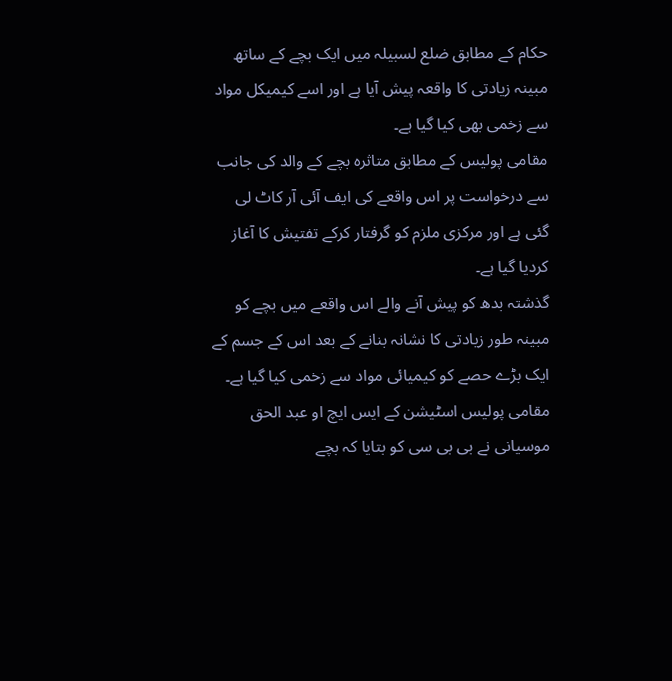حکام کے مطابق ضلع لسبیلہ میں ایک بچے کے ساتھ مبینہ زیادتی کا واقعہ پیش آیا ہے اور اسے کیمیکل مواد سے زخمی بھی کیا گیا ہے۔
مقامی پولیس کے مطابق متاثرہ بچے کے والد کی جانب سے درخواست پر اس واقعے کی ایف آئی آر کاٹ لی گئی ہے اور مرکزی ملزم کو گرفتار کرکے تفتیش کا آغاز کردیا گیا ہے۔
گذشتہ بدھ کو پیش آنے والے اس واقعے میں بچے کو مبینہ طور زیادتی کا نشانہ بنانے کے بعد اس کے جسم کے ایک بڑے حصے کو کیمیائی مواد سے زخمی کیا گیا ہے۔
مقامی پولیس اسٹیشن کے ایس ایچ او عبد الحق موسیانی نے بی بی سی کو بتایا کہ بچے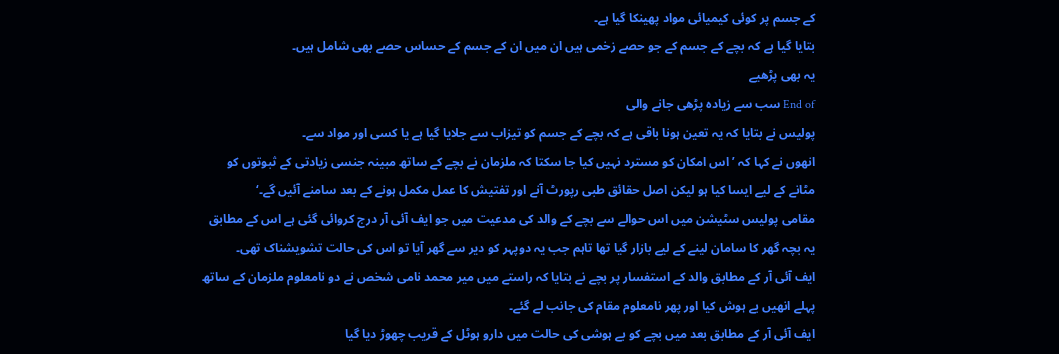کے جسم پر کوئی کیمیائی مواد پھینکا گیا ہے۔
بتایا گیا ہے کہ بچے کے جسم کے جو حصے زخمی ہیں ان میں ان کے جسم کے حساس حصے بھی شامل ہیں۔
یہ بھی پڑھیے
End of سب سے زیادہ پڑھی جانے والی
پولیس نے بتایا کہ یہ تعین ہونا باقی ہے کہ بچے کے جسم کو تیزاب سے جلایا گیا ہے یا کسی اور مواد سے۔
انھوں نے کہا کہ ’اس امکان کو مسترد نہیں کیا جا سکتا کہ ملزمان نے بچے کے ساتھ مبینہ جنسی زیادتی کے ثبوتوں کو مٹانے کے لیے ایسا کیا ہو لیکن اصل حقائق طبی رپورٹ آنے اور تفتیش کا عمل مکمل ہونے کے بعد سامنے آئیں گے۔‘
مقامی پولیس سٹیشن میں اس حوالے سے بچے کے والد کی مدعیت میں جو ایف آئی آر درج کروائی گئی ہے اس کے مطابق یہ بچہ گھر کا سامان لینے کے لیے بازار گیا تھا تاہم جب یہ دوپہر کو دیر سے گھر آیا تو اس کی حالت تشویشناک تھی۔
ایف آئی آر کے مطابق والد کے استفسار پر بچے نے بتایا کہ راستے میں میر محمد نامی شخص نے دو نامعلوم ملزمان کے ساتھ پہلے انھیں بے ہوش کیا اور پھر نامعلوم مقام کی جانب لے گئے۔
ایف آئی آر کے مطابق بعد میں بچے کو بے ہوشی کی حالت میں دارو ہوٹل کے قریب چھوڑ دیا گیا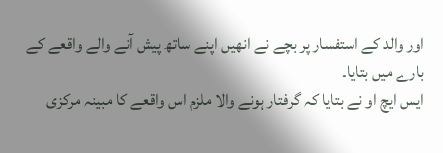اور والد کے استفسار پر بچے نے انھیں اپنے ساتھ پیش آنے والے واقعے کے بارے میں بتایا۔
ایس ایچ او نے بتایا کہ گرفتار ہونے والا ملزم اس واقعے کا مبینہ مرکزی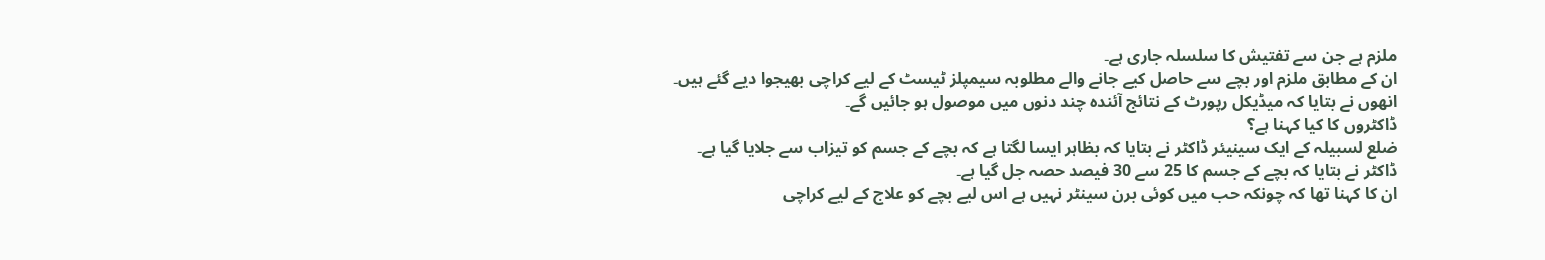ملزم ہے جن سے تفتیش کا سلسلہ جاری ہے۔
ان کے مطابق ملزم اور بچے سے حاصل کیے جانے والے مطلوبہ سیمپلز ٹیسٹ کے لیے کراچی بھیجوا دیے گئے ہیں۔
انھوں نے بتایا کہ میڈیکل رپورٹ کے نتائج آئندہ چند دنوں میں موصول ہو جائیں گے۔
ڈاکٹروں کا کیا کہنا ہے؟
ضلع لسبیلہ کے ایک سینیئر ڈاکٹر نے بتایا کہ بظاہر ایسا لگتا ہے کہ بچے کے جسم کو تیزاب سے جلایا گیا ہے۔
ڈاکٹر نے بتایا کہ بچے کے جسم کا 25 سے 30 فیصد حصہ جل گیا ہے۔
ان کا کہنا تھا کہ چونکہ حب میں کوئی برن سینٹر نہیں ہے اس لیے بچے کو علاج کے لیے کراچی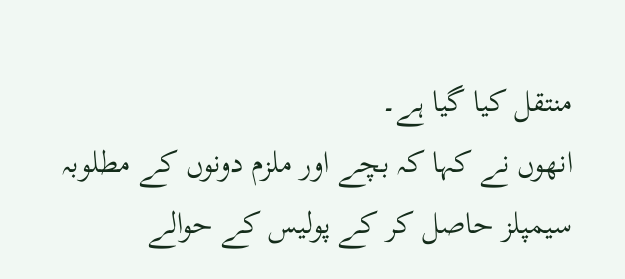منتقل کیا گیا ہے۔
انھوں نے کہا کہ بچے اور ملزم دونوں کے مطلوبہ سیمپلز حاصل کر کے پولیس کے حوالے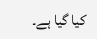کیا گیا ہے۔